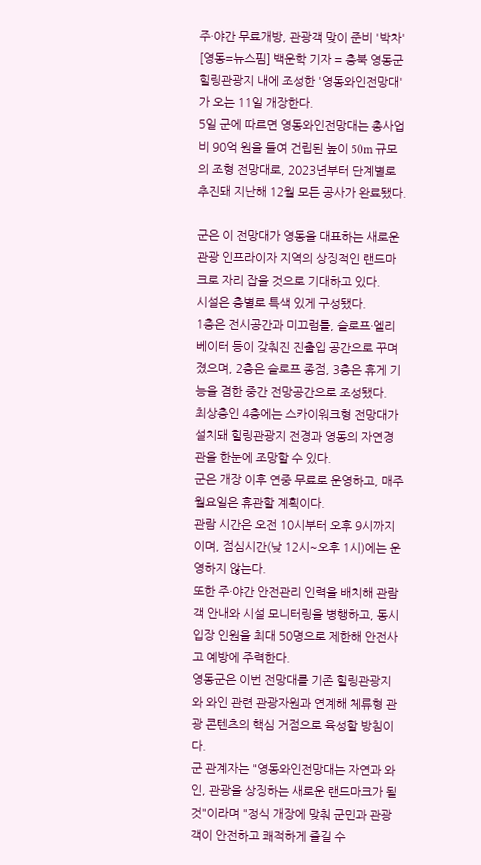주·야간 무료개방, 관광객 맞이 준비 '박차'
[영동=뉴스핌] 백운학 기자 = 충북 영동군 힐링관광지 내에 조성한 '영동와인전망대'가 오는 11일 개장한다.
5일 군에 따르면 영동와인전망대는 총사업비 90억 원을 들여 건립된 높이 50m 규모의 조형 전망대로, 2023년부터 단계별로 추진돼 지난해 12월 모든 공사가 완료됐다.

군은 이 전망대가 영동을 대표하는 새로운 관광 인프라이자 지역의 상징적인 랜드마크로 자리 잡을 것으로 기대하고 있다.
시설은 층별로 특색 있게 구성됐다.
1층은 전시공간과 미끄럼틀, 슬로프·엘리베이터 등이 갖춰진 진출입 공간으로 꾸며졌으며, 2층은 슬로프 종점, 3층은 휴게 기능을 겸한 중간 전망공간으로 조성됐다.
최상층인 4층에는 스카이워크형 전망대가 설치돼 힐링관광지 전경과 영동의 자연경관을 한눈에 조망할 수 있다.
군은 개장 이후 연중 무료로 운영하고, 매주 월요일은 휴관할 계획이다.
관람 시간은 오전 10시부터 오후 9시까지이며, 점심시간(낮 12시~오후 1시)에는 운영하지 않는다.
또한 주·야간 안전관리 인력을 배치해 관람객 안내와 시설 모니터링을 병행하고, 동시 입장 인원을 최대 50명으로 제한해 안전사고 예방에 주력한다.
영동군은 이번 전망대를 기존 힐링관광지와 와인 관련 관광자원과 연계해 체류형 관광 콘텐츠의 핵심 거점으로 육성할 방침이다.
군 관계자는 "영동와인전망대는 자연과 와인, 관광을 상징하는 새로운 랜드마크가 될 것"이라며 "정식 개장에 맞춰 군민과 관광객이 안전하고 쾌적하게 즐길 수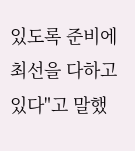있도록 준비에 최선을 다하고 있다"고 말했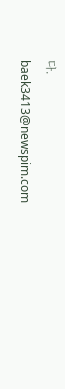다.
baek3413@newspim.com